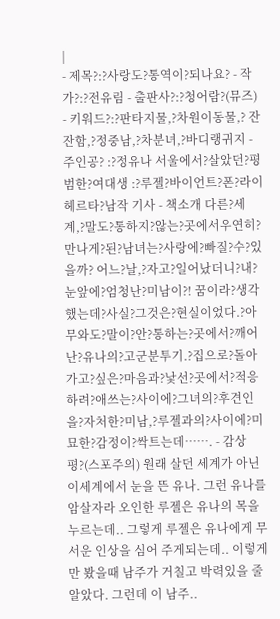|
- 제목?:?사랑도?통역이?되나요? - 작가?:?전유림 - 출판사?:?청어람?(뮤즈) - 키워드?:?판타지물,?차원이동물,? 잔잔함,?정중남,?차분녀,?바디랭귀지 - 주인공? :?정유나 서울에서?살았던?평범한?여대생 :?루젤?바이언트?폰?라이헤르타?남작 기사 - 책소개 다른?세계,?말도?통하지?않는?곳에서우연히?만나게?된?남녀는?사랑에?빠질?수?있을까? 어느?날,?자고?일어났더니?내?눈앞에?엄청난?미남이?! 꿈이라?생각했는데?사실?그것은?현실이었다.?아무와도?말이?안?통하는?곳에서?깨어난?유나의?고군분투기.?집으로?돌아가고?싶은?마음과?낯선?곳에서?적응하려?애쓰는?사이에?그녀의?후견인을?자처한?미남,?루젤과의?사이에?미묘한?감정이?싹트는데……. - 감상평?(스포주의) 원래 살던 세계가 아닌 이세계에서 눈을 뜬 유나. 그런 유나를 암살자라 오인한 루젤은 유나의 목을 누르는데.. 그렇게 루젤은 유나에게 무서운 인상을 심어 주게되는데.. 이렇게만 봤을때 남주가 거칠고 박력있을 줄 알았다. 그런데 이 남주..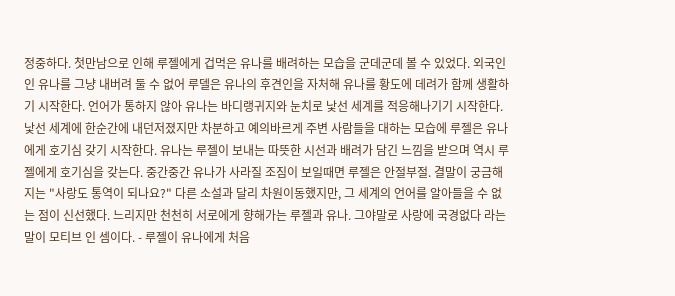정중하다. 첫만남으로 인해 루젤에게 겁먹은 유나를 배려하는 모습을 군데군데 볼 수 있었다. 외국인인 유나를 그냥 내버려 둘 수 없어 루델은 유나의 후견인을 자처해 유나를 황도에 데려가 함께 생활하기 시작한다. 언어가 통하지 않아 유나는 바디랭귀지와 눈치로 낯선 세계를 적응해나기기 시작한다. 낯선 세계에 한순간에 내던저졌지만 차분하고 예의바르게 주변 사람들을 대하는 모습에 루젤은 유나에게 호기심 갖기 시작한다. 유나는 루젤이 보내는 따뜻한 시선과 배려가 담긴 느낌을 받으며 역시 루젤에게 호기심을 갖는다. 중간중간 유나가 사라질 조짐이 보일때면 루젤은 안절부절. 결말이 궁금해지는 "사랑도 통역이 되나요?" 다른 소설과 달리 차원이동했지만, 그 세계의 언어를 알아들을 수 없는 점이 신선했다. 느리지만 천천히 서로에게 향해가는 루젤과 유나. 그야말로 사랑에 국경없다 라는 말이 모티브 인 셈이다. - 루젤이 유나에게 처음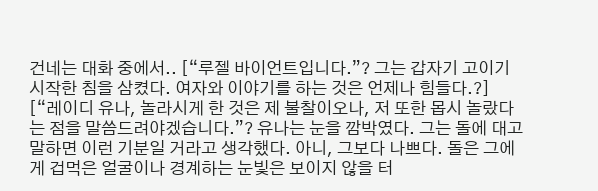건네는 대화 중에서.. [“루젤 바이언트입니다.”? 그는 갑자기 고이기 시작한 침을 삼켰다. 여자와 이야기를 하는 것은 언제나 힘들다.?] [“레이디 유나, 놀라시게 한 것은 제 불찰이오나, 저 또한 몹시 놀랐다는 점을 말씀드려야겠습니다.”? 유나는 눈을 깜박였다. 그는 돌에 대고 말하면 이런 기분일 거라고 생각했다. 아니, 그보다 나쁘다. 돌은 그에게 겁먹은 얼굴이나 경계하는 눈빛은 보이지 않을 터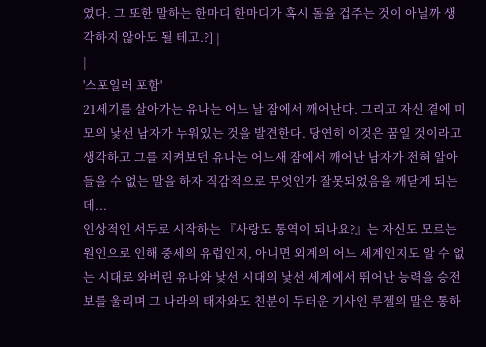였다. 그 또한 말하는 한마디 한마디가 혹시 돌을 겁주는 것이 아닐까 생각하지 않아도 될 테고.?] |
|
'스포일러 포함'
21세기를 살아가는 유나는 어느 날 잠에서 깨어난다. 그리고 자신 곁에 미모의 낯선 남자가 누워있는 것을 발견한다. 당연히 이것은 꿈일 것이라고 생각하고 그를 지켜보던 유나는 어느새 잠에서 깨어난 남자가 전혀 알아들을 수 없는 말을 하자 직감적으로 무엇인가 잘못되었음을 깨닫게 되는데...
인상적인 서두로 시작하는 『사랑도 통역이 되나요?』는 자신도 모르는 원인으로 인해 중세의 유럽인지, 아니면 외계의 어느 세계인지도 알 수 없는 시대로 와버린 유나와 낯선 시대의 낯선 세계에서 뛰어난 능력을 승전보를 울리며 그 나라의 태자와도 친분이 두터운 기사인 루젤의 말은 통하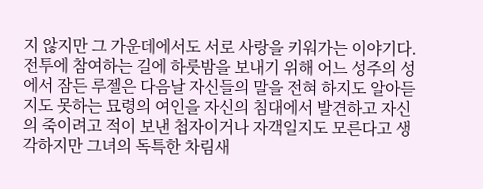지 않지만 그 가운데에서도 서로 사랑을 키워가는 이야기다.
전투에 참여하는 길에 하룻밤을 보내기 위해 어느 성주의 성에서 잠든 루젤은 다음날 자신들의 말을 전혀 하지도 알아듣지도 못하는 묘령의 여인을 자신의 침대에서 발견하고 자신의 죽이려고 적이 보낸 첩자이거나 자객일지도 모른다고 생각하지만 그녀의 독특한 차림새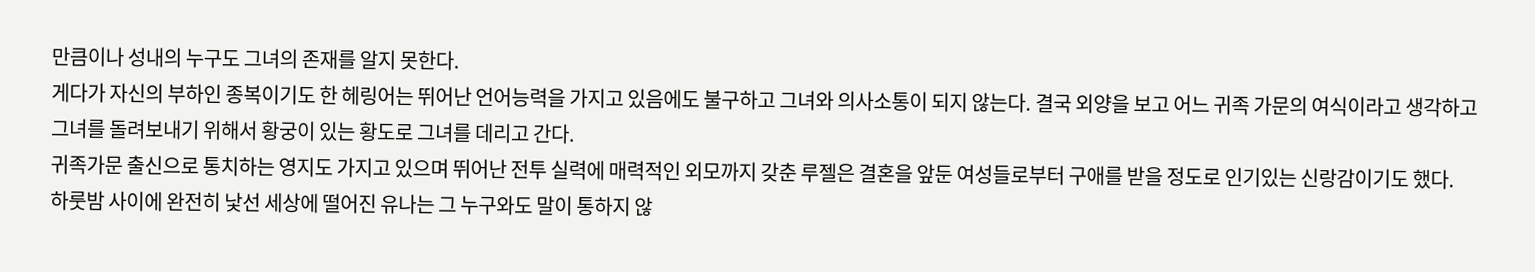만큼이나 성내의 누구도 그녀의 존재를 알지 못한다.
게다가 자신의 부하인 종복이기도 한 헤링어는 뛰어난 언어능력을 가지고 있음에도 불구하고 그녀와 의사소통이 되지 않는다. 결국 외양을 보고 어느 귀족 가문의 여식이라고 생각하고 그녀를 돌려보내기 위해서 황궁이 있는 황도로 그녀를 데리고 간다.
귀족가문 출신으로 통치하는 영지도 가지고 있으며 뛰어난 전투 실력에 매력적인 외모까지 갖춘 루젤은 결혼을 앞둔 여성들로부터 구애를 받을 정도로 인기있는 신랑감이기도 했다.
하룻밤 사이에 완전히 낯선 세상에 떨어진 유나는 그 누구와도 말이 통하지 않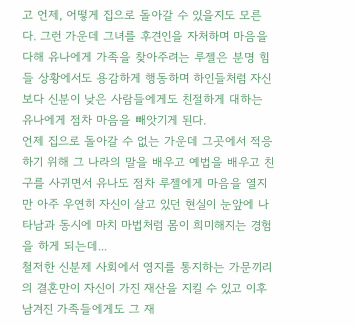고 언제, 어떻게 집으로 돌아갈 수 있을지도 모른다. 그런 가운데 그녀를 후견인을 자처하며 마음을 다해 유나에게 가족을 찾아주려는 루젤은 분명 힘들 상황에서도 용감하게 행동하며 하인들처럼 자신보다 신분이 낮은 사람들에게도 친절하게 대하는 유나에게 점차 마음을 빼앗기게 된다.
언제 집으로 돌아갈 수 없는 가운데 그곳에서 적응하기 위해 그 나라의 말을 배우고 예법을 배우고 친구를 사귀면서 유나도 점차 루젤에게 마음을 열지만 아주 우연히 자신이 살고 있던 현실이 눈앞에 나타남과 동시에 마치 마법처럼 몸이 희미해지는 경험을 하게 되는데...
철저한 신분제 사회에서 영지를 통지하는 가문끼리의 결혼만이 자신이 가진 재산을 지킬 수 있고 이후 남겨진 가족들에게도 그 재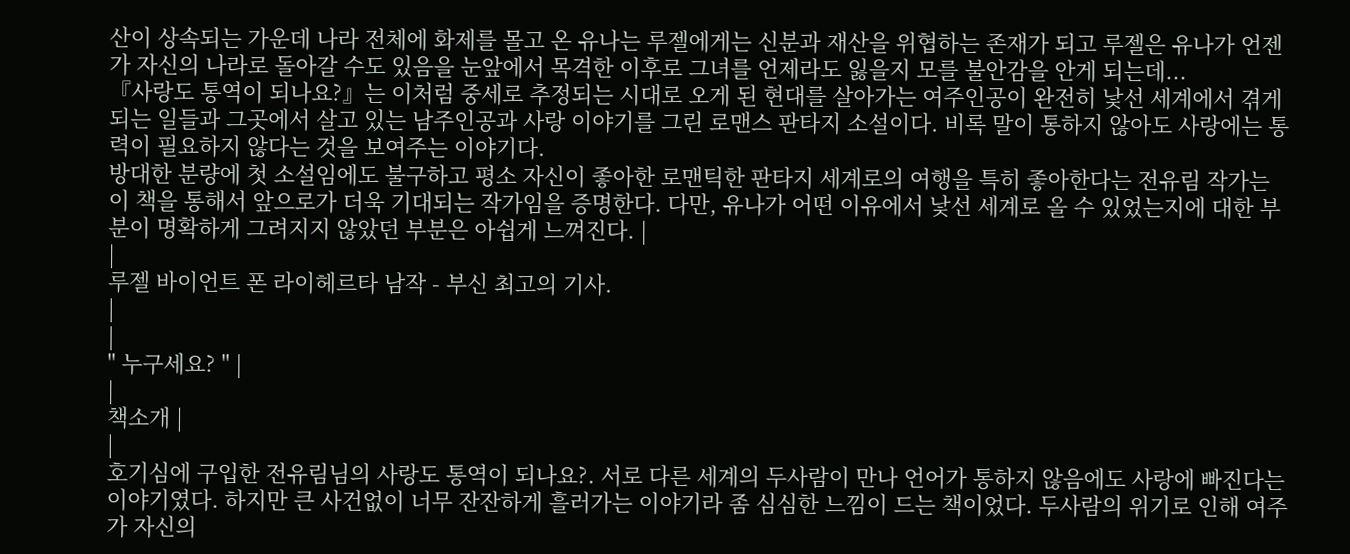산이 상속되는 가운데 나라 전체에 화제를 몰고 온 유나는 루젤에게는 신분과 재산을 위협하는 존재가 되고 루젤은 유나가 언젠가 자신의 나라로 돌아갈 수도 있음을 눈앞에서 목격한 이후로 그녀를 언제라도 잃을지 모를 불안감을 안게 되는데...
『사랑도 통역이 되나요?』는 이처럼 중세로 추정되는 시대로 오게 된 현대를 살아가는 여주인공이 완전히 낯선 세계에서 겪게 되는 일들과 그곳에서 살고 있는 남주인공과 사랑 이야기를 그린 로맨스 판타지 소설이다. 비록 말이 통하지 않아도 사랑에는 통력이 필요하지 않다는 것을 보여주는 이야기다.
방대한 분량에 첫 소설임에도 불구하고 평소 자신이 좋아한 로맨틱한 판타지 세계로의 여행을 특히 좋아한다는 전유림 작가는 이 책을 통해서 앞으로가 더욱 기대되는 작가임을 증명한다. 다만, 유나가 어떤 이유에서 낯선 세계로 올 수 있었는지에 대한 부분이 명확하게 그려지지 않았던 부분은 아쉽게 느껴진다. |
|
루젤 바이언트 폰 라이헤르타 남작 - 부신 최고의 기사.
|
|
" 누구세요? " |
|
책소개 |
|
호기심에 구입한 전유림님의 사랑도 통역이 되나요?. 서로 다른 세계의 두사람이 만나 언어가 통하지 않음에도 사랑에 빠진다는 이야기였다. 하지만 큰 사건없이 너무 잔잔하게 흘러가는 이야기라 좀 심심한 느낌이 드는 책이었다. 두사람의 위기로 인해 여주가 자신의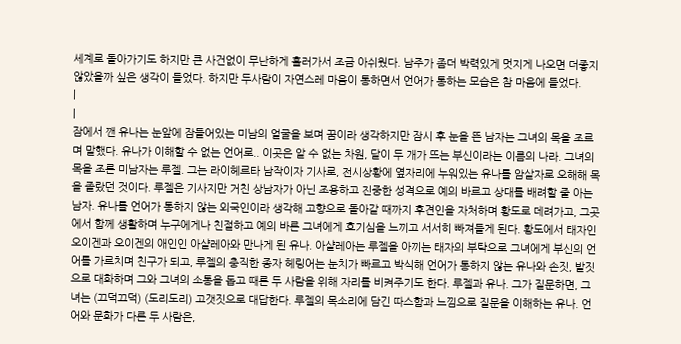세계로 돌아가기도 하지만 큰 사건없이 무난하게 흘러가서 조금 아쉬웠다. 남주가 좀더 박력있게 멋지게 나오면 더좋지 않았을까 싶은 생각이 들었다. 하지만 두사람이 자연스레 마음이 통하면서 언어가 통하는 모습은 참 마음에 들었다.
|
|
잠에서 깬 유나는 눈앞에 잠들어있는 미남의 얼굴을 보며 꿈이라 생각하지만 잠시 후 눈을 뜬 남자는 그녀의 목을 조르며 말했다. 유나가 이해할 수 없는 언어로.. 이곳은 알 수 없는 차원, 달이 두 개가 뜨는 부신이라는 이름의 나라. 그녀의 목을 조른 미남자는 루젤. 그는 라이헤르타 남작이자 기사로, 전시상황에 옆자리에 누워있는 유나를 암살자로 오해해 목을 졸랐던 것이다. 루젤은 기사지만 거친 상남자가 아닌 조용하고 진중한 성격으로 예의 바르고 상대를 배려할 줄 아는 남자. 유나를 언어가 통하지 않는 외국인이라 생각해 고향으로 돌아갈 때까지 후견인을 자처하며 황도로 데려가고, 그곳에서 함께 생활하며 누구에게나 친절하고 예의 바른 그녀에게 호기심을 느끼고 서서히 빠져들게 된다. 황도에서 태자인 오이겐과 오이겐의 애인인 아샬레아와 만나게 된 유나. 아샬레아는 루젤을 아끼는 태자의 부탁으로 그녀에게 부신의 언어를 가르치며 친구가 되고, 루젤의 충직한 종자 헤링어는 눈치가 빠르고 박식해 언어가 통하지 않는 유나와 손짓, 발짓으로 대화하며 그와 그녀의 소통을 돕고 때론 두 사람을 위해 자리를 비켜주기도 한다. 루젤과 유나. 그가 질문하면, 그녀는 (끄덕끄덕) (도리도리) 고갯짓으로 대답한다. 루젤의 목소리에 담긴 따스함과 느낌으로 질문을 이해하는 유나. 언어와 문화가 다른 두 사람은,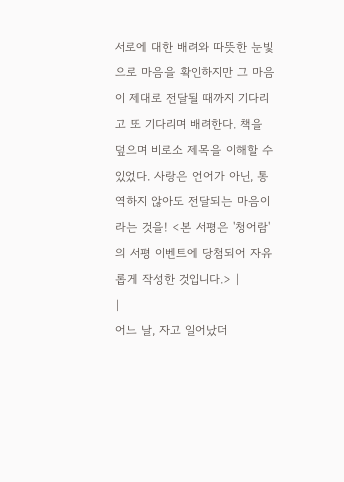서로에 대한 배려와 따뜻한 눈빛으로 마음을 확인하지만 그 마음이 제대로 전달될 때까지 기다리고 또 기다리며 배려한다. 책을 덮으며 비로소 제목을 이해할 수 있었다. 사랑은 언어가 아닌, 통역하지 않아도 전달되는 마음이라는 것을! <본 서평은 '청어람'의 서평 이벤트에 당첨되어 자유롭게 작성한 것입니다.> |
|
어느 날, 자고 일어났더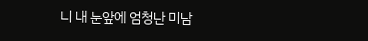니 내 눈앞에 엄청난 미남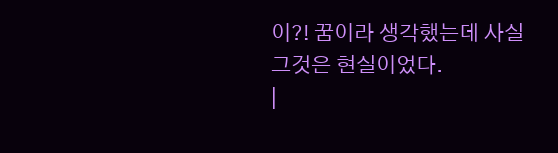이?! 꿈이라 생각했는데 사실 그것은 현실이었다.
|